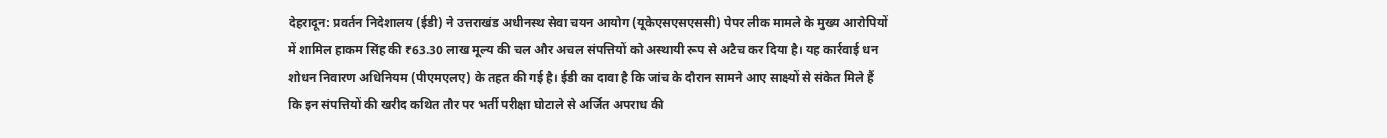देहरादून: प्रवर्तन निदेशालय (ईडी) ने उत्तराखंड अधीनस्थ सेवा चयन आयोग (यूकेएसएसएससी) पेपर लीक मामले के मुख्य आरोपियों में शामिल हाकम सिंह की ₹63.30 लाख मूल्य की चल और अचल संपत्तियों को अस्थायी रूप से अटैच कर दिया है। यह कार्रवाई धन शोधन निवारण अधिनियम (पीएमएलए) के तहत की गई है। ईडी का दावा है कि जांच के दौरान सामने आए साक्ष्यों से संकेत मिले हैं कि इन संपत्तियों की खरीद कथित तौर पर भर्ती परीक्षा घोटाले से अर्जित अपराध की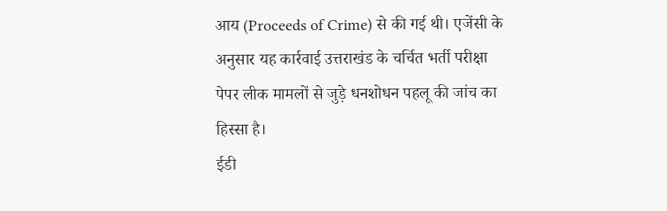आय (Proceeds of Crime) से की गई थी। एजेंसी के अनुसार यह कार्रवाई उत्तराखंड के चर्चित भर्ती परीक्षा पेपर लीक मामलों से जुड़े धनशोधन पहलू की जांच का हिस्सा है।
ईडी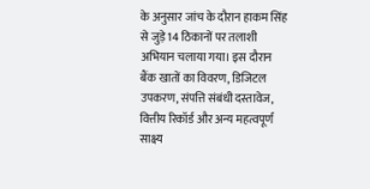के अनुसार जांच के दौरान हाकम सिंह से जुड़े 14 ठिकानों पर तलाशी अभियान चलाया गया। इस दौरान बैंक खातों का विवरण, डिजिटल उपकरण, संपत्ति संबंधी दस्तावेज, वित्तीय रिकॉर्ड और अन्य महत्वपूर्ण साक्ष्य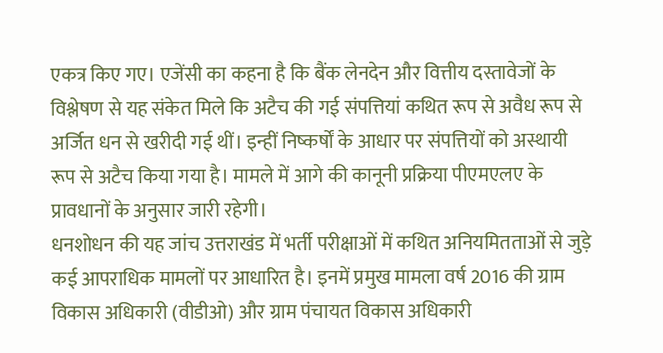एकत्र किए गए। एजेंसी का कहना है कि बैंक लेनदेन और वित्तीय दस्तावेजों के विश्लेषण से यह संकेत मिले कि अटैच की गई संपत्तियां कथित रूप से अवैध रूप से अर्जित धन से खरीदी गई थीं। इन्हीं निष्कर्षों के आधार पर संपत्तियों को अस्थायी रूप से अटैच किया गया है। मामले में आगे की कानूनी प्रक्रिया पीएमएलए के प्रावधानों के अनुसार जारी रहेगी।
धनशोधन की यह जांच उत्तराखंड में भर्ती परीक्षाओं में कथित अनियमितताओं से जुड़े कई आपराधिक मामलों पर आधारित है। इनमें प्रमुख मामला वर्ष 2016 की ग्राम विकास अधिकारी (वीडीओ) और ग्राम पंचायत विकास अधिकारी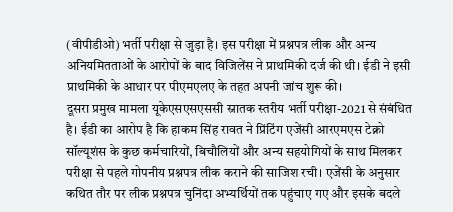(वीपीडीओ) भर्ती परीक्षा से जुड़ा है। इस परीक्षा में प्रश्नपत्र लीक और अन्य अनियमितताओं के आरोपों के बाद विजिलेंस ने प्राथमिकी दर्ज की थी। ईडी ने इसी प्राथमिकी के आधार पर पीएमएलए के तहत अपनी जांच शुरू की।
दूसरा प्रमुख मामला यूकेएसएसएससी स्नातक स्तरीय भर्ती परीक्षा-2021 से संबंधित है। ईडी का आरोप है कि हाकम सिंह रावत ने प्रिंटिंग एजेंसी आरएमएस टेक्नो सॉल्यूशंस के कुछ कर्मचारियों, बिचौलियों और अन्य सहयोगियों के साथ मिलकर परीक्षा से पहले गोपनीय प्रश्नपत्र लीक कराने की साजिश रची। एजेंसी के अनुसार कथित तौर पर लीक प्रश्नपत्र चुनिंदा अभ्यर्थियों तक पहुंचाए गए और इसके बदले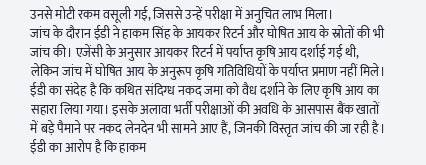उनसे मोटी रकम वसूली गई, जिससे उन्हें परीक्षा में अनुचित लाभ मिला।
जांच के दौरान ईडी ने हाकम सिंह के आयकर रिटर्न और घोषित आय के स्रोतों की भी जांच की। एजेंसी के अनुसार आयकर रिटर्न में पर्याप्त कृषि आय दर्शाई गई थी, लेकिन जांच में घोषित आय के अनुरूप कृषि गतिविधियों के पर्याप्त प्रमाण नहीं मिले। ईडी का संदेह है कि कथित संदिग्ध नकद जमा को वैध दर्शाने के लिए कृषि आय का सहारा लिया गया। इसके अलावा भर्ती परीक्षाओं की अवधि के आसपास बैंक खातों में बड़े पैमाने पर नकद लेनदेन भी सामने आए हैं, जिनकी विस्तृत जांच की जा रही है।
ईडी का आरोप है कि हाकम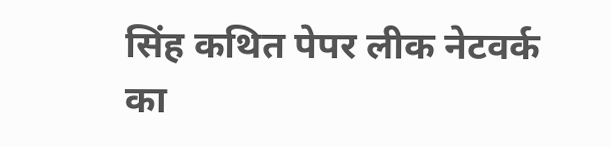सिंह कथित पेपर लीक नेटवर्क का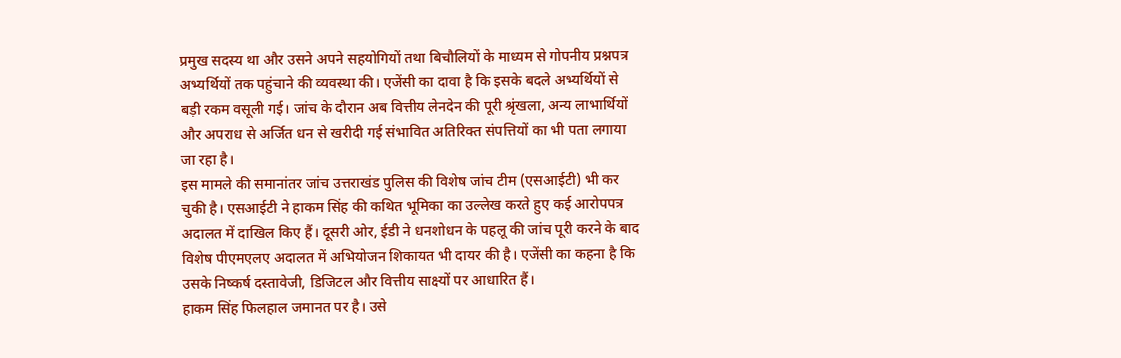प्रमुख सदस्य था और उसने अपने सहयोगियों तथा बिचौलियों के माध्यम से गोपनीय प्रश्नपत्र अभ्यर्थियों तक पहुंचाने की व्यवस्था की। एजेंसी का दावा है कि इसके बदले अभ्यर्थियों से बड़ी रकम वसूली गई। जांच के दौरान अब वित्तीय लेनदेन की पूरी श्रृंखला, अन्य लाभार्थियों और अपराध से अर्जित धन से खरीदी गई संभावित अतिरिक्त संपत्तियों का भी पता लगाया जा रहा है।
इस मामले की समानांतर जांच उत्तराखंड पुलिस की विशेष जांच टीम (एसआईटी) भी कर चुकी है। एसआईटी ने हाकम सिंह की कथित भूमिका का उल्लेख करते हुए कई आरोपपत्र अदालत में दाखिल किए हैं। दूसरी ओर, ईडी ने धनशोधन के पहलू की जांच पूरी करने के बाद विशेष पीएमएलए अदालत में अभियोजन शिकायत भी दायर की है। एजेंसी का कहना है कि उसके निष्कर्ष दस्तावेजी, डिजिटल और वित्तीय साक्ष्यों पर आधारित हैं।
हाकम सिंह फिलहाल जमानत पर है। उसे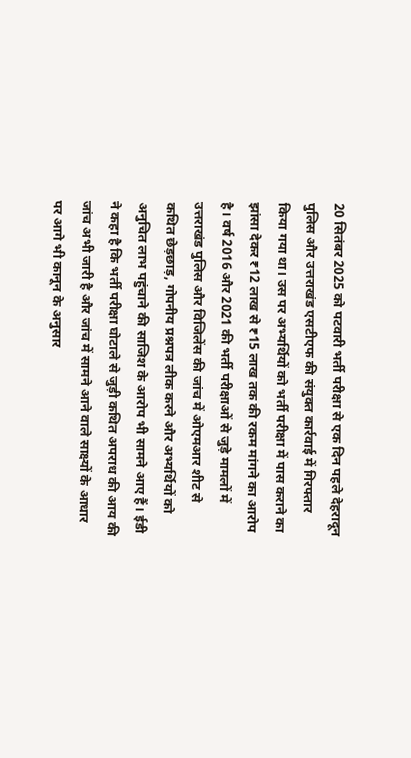20 सितंबर 2025 को पटवारी भर्ती परीक्षा से एक दिन पहले देहरादून पुलिस और उत्तराखंड एसटीएफ की संयुक्त कार्रवाई में गिरफ्तार किया गया था। उस पर अभ्यर्थियों को भर्ती परीक्षा में पास कराने का झांसा देकर ₹12 लाख से ₹15 लाख तक की रकम मांगने का आरोप है। वर्ष 2016 और 2021 की भर्ती परीक्षाओं से जुड़े मामलों में उत्तराखंड पुलिस और विजिलेंस की जांच में ओएमआर शीट से कथित छेड़छाड़, गोपनीय प्रश्नपत्र लीक करने और अभ्यर्थियों को अनुचित लाभ पहुंचाने की साजिश के आरोप भी सामने आए हैं। ईडी ने कहा है कि भर्ती परीक्षा घोटाले से जुड़ी कथित अपराध की आय की जांच अभी जारी है और जांच में सामने आने वाले साक्ष्यों के आधार पर आगे भी कानून के अनुसार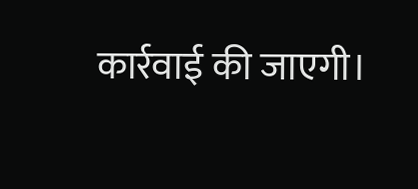कार्रवाई की जाएगी।